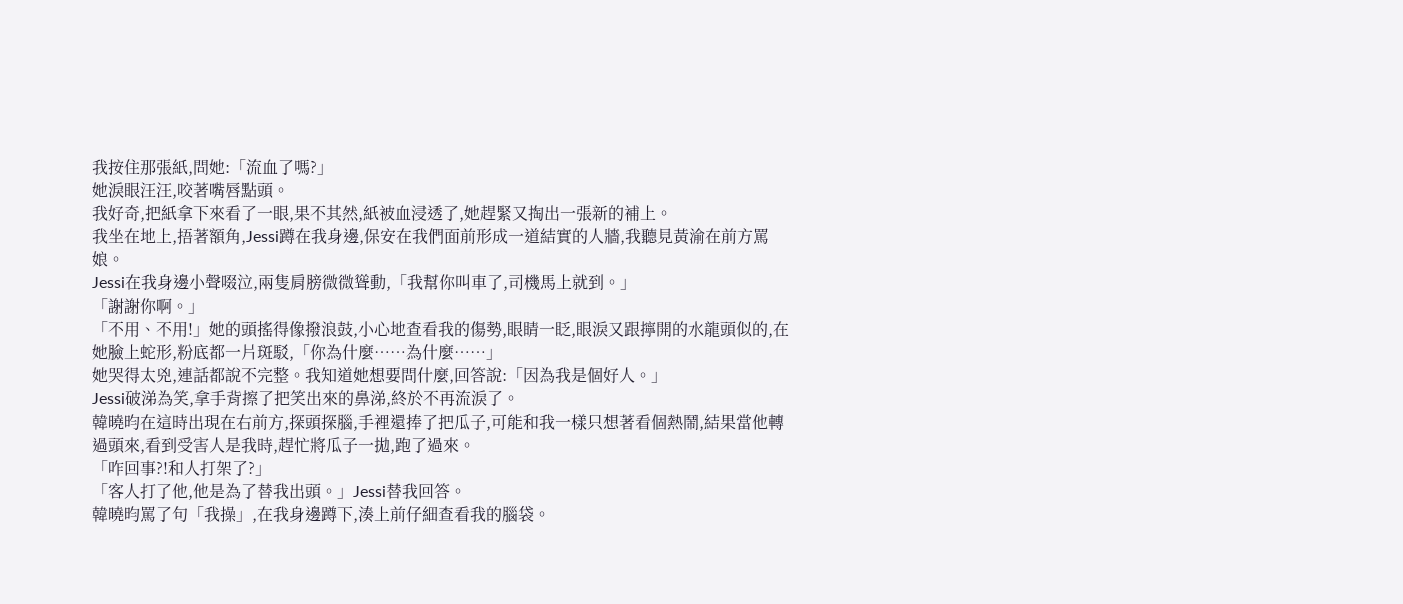我按住那張紙,問她:「流血了嗎?」
她淚眼汪汪,咬著嘴唇點頭。
我好奇,把紙拿下來看了一眼,果不其然,紙被血浸透了,她趕緊又掏出一張新的補上。
我坐在地上,捂著額角,Jessi蹲在我身邊,保安在我們面前形成一道結實的人牆,我聽見黃渝在前方罵娘。
Jessi在我身邊小聲啜泣,兩隻肩膀微微聳動,「我幫你叫車了,司機馬上就到。」
「謝謝你啊。」
「不用、不用!」她的頭搖得像撥浪鼓,小心地查看我的傷勢,眼睛一眨,眼淚又跟擰開的水龍頭似的,在她臉上蛇形,粉底都一片斑駁,「你為什麼……為什麼……」
她哭得太兇,連話都說不完整。我知道她想要問什麼,回答說:「因為我是個好人。」
Jessi破涕為笑,拿手背擦了把笑出來的鼻涕,終於不再流淚了。
韓曉昀在這時出現在右前方,探頭探腦,手裡還捧了把瓜子,可能和我一樣只想著看個熱鬧,結果當他轉過頭來,看到受害人是我時,趕忙將瓜子一拋,跑了過來。
「咋回事?!和人打架了?」
「客人打了他,他是為了替我出頭。」Jessi替我回答。
韓曉昀罵了句「我操」,在我身邊蹲下,湊上前仔細查看我的腦袋。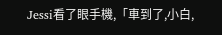Jessi看了眼手機,「車到了,小白,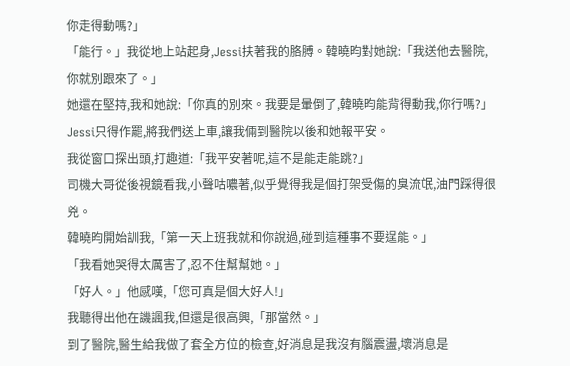你走得動嗎?」
「能行。」我從地上站起身,Jessi扶著我的胳膊。韓曉昀對她說:「我送他去醫院,你就別跟來了。」
她還在堅持,我和她說:「你真的別來。我要是暈倒了,韓曉昀能背得動我,你行嗎?」
Jessi只得作罷,將我們送上車,讓我倆到醫院以後和她報平安。
我從窗口探出頭,打趣道:「我平安著呢,這不是能走能跳?」
司機大哥從後視鏡看我,小聲咕噥著,似乎覺得我是個打架受傷的臭流氓,油門踩得很兇。
韓曉昀開始訓我,「第一天上班我就和你說過,碰到這種事不要逞能。」
「我看她哭得太厲害了,忍不住幫幫她。」
「好人。」他感嘆,「您可真是個大好人!」
我聽得出他在譏諷我,但還是很高興,「那當然。」
到了醫院,醫生給我做了套全方位的檢查,好消息是我沒有腦震盪,壞消息是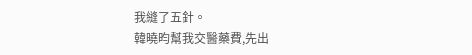我縫了五針。
韓曉昀幫我交醫藥費,先出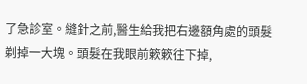了急診室。縫針之前,醫生給我把右邊額角處的頭髮剃掉一大塊。頭髮在我眼前簌簌往下掉,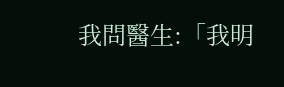我問醫生:「我明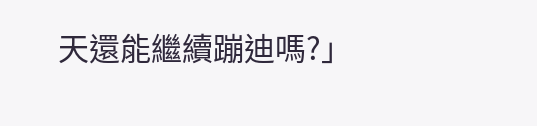天還能繼續蹦迪嗎?」